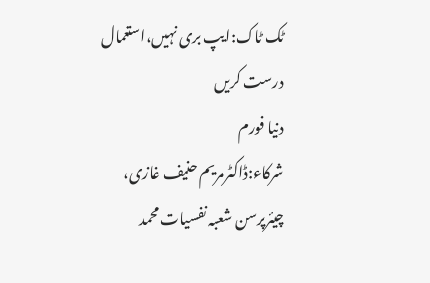ٹک ٹاک:ایپ بری نہیں،استعمال درست کریں
دنیا فورم
شرکاء:ڈاکٹرمریم حنیف غازی، چیئرپرسن شعبہ نفسیات محمد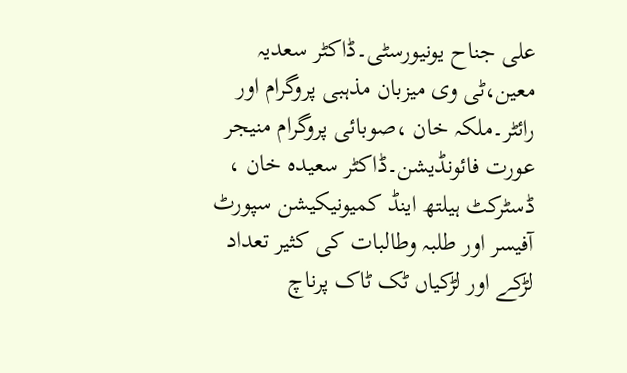علی جناح یونیورسٹی۔ڈاکٹر سعدیہ معین،ٹی وی میزبان مذہبی پروگرام اور رائٹر۔ملکہ خان ،صوبائی پروگرام منیجر عورت فائونڈیشن۔ڈاکٹر سعیدہ خان ، ڈسٹرکٹ ہیلتھ اینڈ کمیونیکیشن سپورٹ آفیسر اور طلبہ وطالبات کی کثیر تعداد
لڑکے اور لڑکیاں ٹک ٹاک پرناچ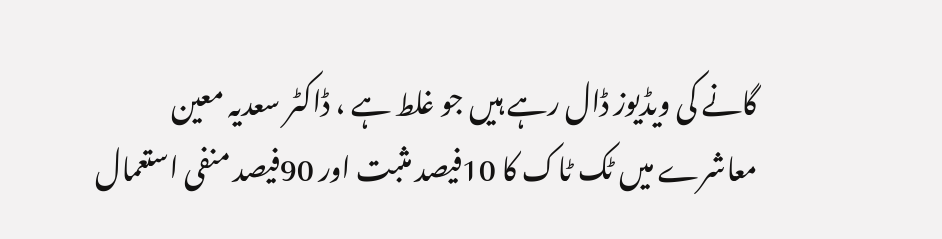گانے کی ویڈیوز ڈال رہے ہیں جو غلط ہے ، ڈاکٹر سعدیہ معین
معاشرے میں ٹک ٹاک کا 10فیصد مثبت اور 90فیصد منفی استعمال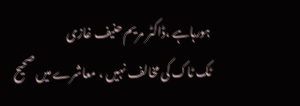ہورہاہے ،ڈاکٹر مریم حنیف غازی
ٹک ٹاک کی مخالف نہیں ، معاشرے میں صحیح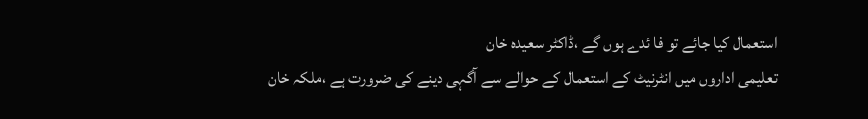استعمال کیا جائے تو فا ئدے ہوں گے ،ڈاکٹر سعیدہ خان
تعلیمی اداروں میں انٹرنیٹ کے استعمال کے حوالے سے آگہی دینے کی ضرورت ہے ،ملکہ خان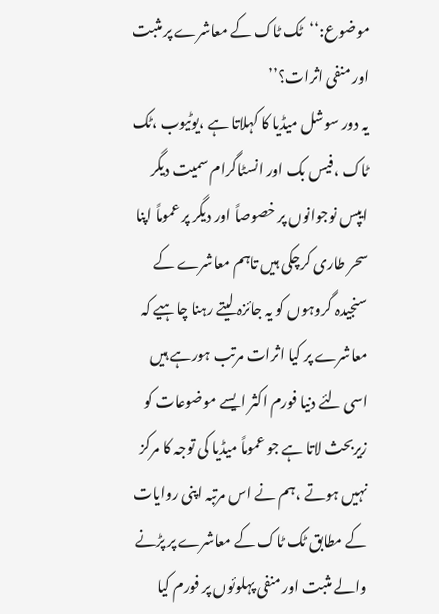موضوع:‘‘ٹک ٹاک کے معاشرے پر مثبت اور منفی اثرات؟’’
یہ دور سوشل میڈیا کا کہلاتا ہے ،یوٹیوب ،ٹک ٹاک ،فیس بک اور انسٹاگرام سمیت دیگر ایپس نوجوانوں پر خصوصاً اور دیگر پر عموماً اپنا سحر طاری کرچکی ہیں تاہم معاشرے کے سنجیدہ گروہوں کو یہ جائزہ لیتے رہنا چاہیے کہ معاشرے پر کیا اثرات مرتب ہورہے ہیں اسی لئے دنیا فورم اکثر ایسے موضوعات کو زیربحث لاتا ہے جو عموماً میڈیا کی توجہ کا مرکز نہیں ہوتے ،ہم نے اس مرتبہ اپنی روایات کے مطابق ٹک ٹاک کے معاشرے پر پڑنے والے مثبت اور منفی پہلوئوں پر فورم کیا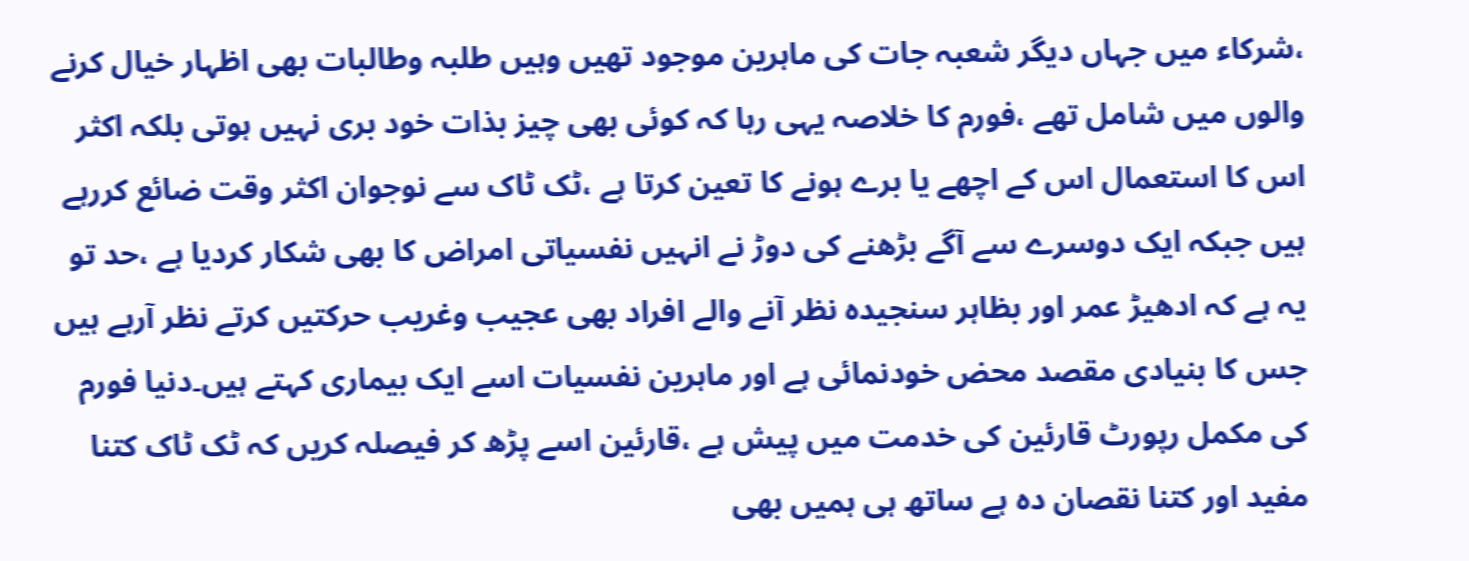،شرکاء میں جہاں دیگر شعبہ جات کی ماہرین موجود تھیں وہیں طلبہ وطالبات بھی اظہار خیال کرنے والوں میں شامل تھے ،فورم کا خلاصہ یہی رہا کہ کوئی بھی چیز بذات خود بری نہیں ہوتی بلکہ اکثر اس کا استعمال اس کے اچھے یا برے ہونے کا تعین کرتا ہے ،ٹک ٹاک سے نوجوان اکثر وقت ضائع کررہے ہیں جبکہ ایک دوسرے سے آگے بڑھنے کی دوڑ نے انہیں نفسیاتی امراض کا بھی شکار کردیا ہے ،حد تو یہ ہے کہ ادھیڑ عمر اور بظاہر سنجیدہ نظر آنے والے افراد بھی عجیب وغریب حرکتیں کرتے نظر آرہے ہیں جس کا بنیادی مقصد محض خودنمائی ہے اور ماہرین نفسیات اسے ایک بیماری کہتے ہیں۔دنیا فورم کی مکمل رپورٹ قارئین کی خدمت میں پیش ہے ،قارئین اسے پڑھ کر فیصلہ کریں کہ ٹک ٹاک کتنا مفید اور کتنا نقصان دہ ہے ساتھ ہی ہمیں بھی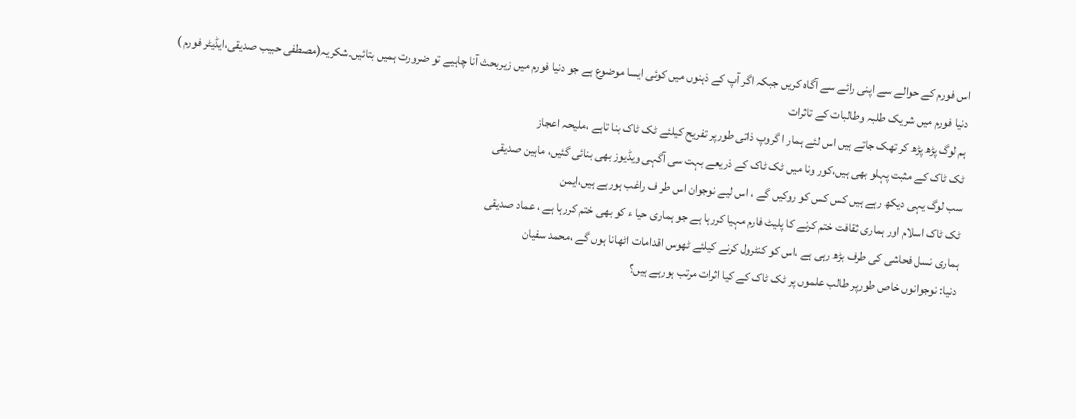اس فورم کے حوالے سے اپنی رائے سے آگاہ کریں جبکہ اگر آپ کے ذہنوں میں کوئی ایسا موضوع ہے جو دنیا فورم میں زیربحث آنا چاہیے تو ضرورت ہمیں بتائیں۔شکریہ(مصطفی حبیب صدیقی،ایڈیٹر فورم )
دنیا فورم میں شریک طلبہ وطالبات کے تاثرات
ہم لوگ پڑھ پڑھ کر تھک جاتے ہیں اس لئے ہمار ا گروپ ذاتی طورپر تفریح کیلئے ٹک ٹاک بنا تاہے ،ملیحہ اعجاز
ٹک ٹاک کے مثبت پہلو بھی ہیں،کور ونا میں ٹک ٹاک کے ذریعے بہت سی آگہی ویڈیوز بھی بنائی گئیں، ماہین صدیقی
سب لوگ یہی دیکھ رہے ہیں کس کس کو روکیں گے ، اس لیے نوجوان اس طر ف راغب ہورہے ہیں،ایمن
ٹک ٹاک اسلام اور ہماری ثقافت ختم کرنے کا پلیٹ فارم مہیا کررہا ہے جو ہماری حیا ء کو بھی ختم کررہا ہے ، عماد صدیقی
ہماری نسل فحاشی کی طرف بڑھ رہی ہے ،اس کو کنٹرول کرنے کیلئے ٹھوس اقدامات اٹھانا ہوں گے ،محمد سفیان
دنیا: نوجوانوں خاص طورپر طالب علموں پر ٹک ٹاک کے کیا اثرات مرتب ہورہے ہیں؟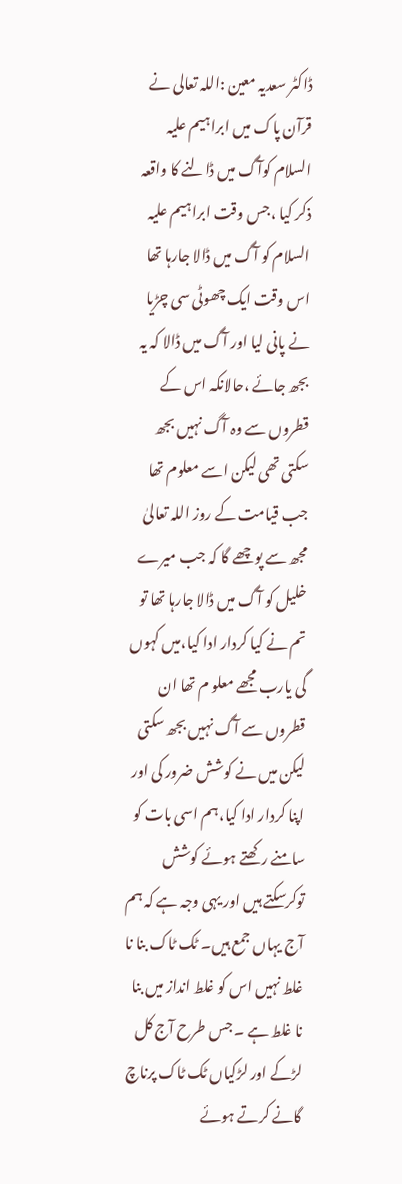ڈاکٹر سعدیہ معین :اللہ تعالی نے قرآن پاک میں ابراہیم علیہ السلام کوآگ میں ڈالنے کا واقعہ ذکر کیا ،جس وقت ابراہیم علیہ السلام کو آگ میں ڈالا جارہا تھا اس وقت ایک چھوٹی سی چڑیا نے پانی لیا اور آگ میں ڈالا کہ یہ بجھ جائے ،حالانکہ اس کے قطروں سے وہ آگ نہیں بجھ سکتی تھی لیکن اسے معلوم تھا جب قیامت کے روز اللہ تعالیٰ مجھ سے پوچھے گا کہ جب میرے خلیل کو آگ میں ڈالا جارہا تھا تو تم نے کیا کردار ادا کیا،میں کہوں گی یارب مجھے معلو م تھا ان قطروں سے آگ نہیں بجھ سکتی لیکن میں نے کوشش ضرور کی اور اپنا کردار ادا کیا،ہم اسی بات کو سامنے رکھتے ہوئے کوشش توکرسکتے ہیں اور یہی وجہ ہے کہ ہم آج یہاں جمع ہیں۔ ٹک ٹاک بنا نا غلط نہیں اس کو غلط انداز میں بنا نا غلط ہے ۔ جس طرح آج کل لڑکے اور لڑکیاں ٹک ٹاک پرناچ گانے کرتے ہوئے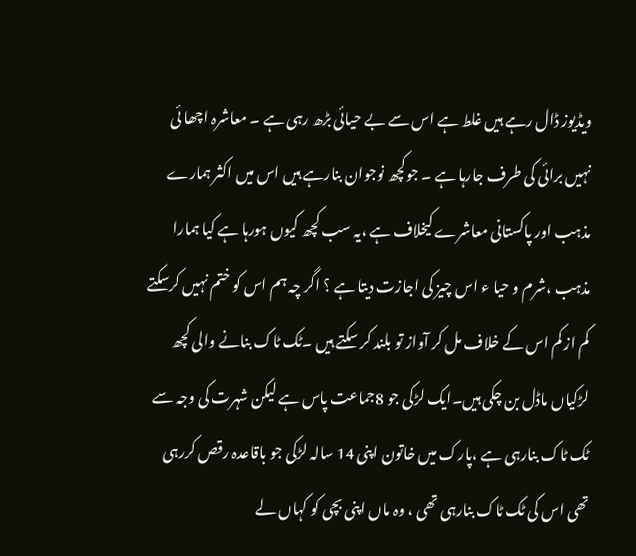ویڈیوز ڈال رہے ہیں غلط ہے اس سے بے حیائی بڑھ رہی ہے ۔ معاشرہ اچھا ئی نہیں برائی کی طرف جارہا ہے ۔ جوکچھ نوجوان بنارہے ہیں اس میں اکثر ہمارے مذہب اور پاکستانی معاشرے کیخلاف ہے ،یہ سب کچھ کیوں ہورہا ہے کیا ہمارا مذہب ،شرم و حیا ء اس چیز کی اجازت دیتا ہے ؟ اگر چہ ہم اس کو ختم نہیں کرسکتے کم از کم اس کے خلاف مل کر آواز تو بلند کر سکتے ہیں ۔ٹک ٹاک بنانے والی کچھ لڑکیاں ماڈل بن چکی ہیں۔ایک لڑکی جو 8جماعت پاس ہے لیکن شہرت کی وجہ سے ٹک ٹاک بنارہی ہے ،پارک میں خاتون اپنی 14 سالہ لڑکی جو باقاعدہ رقص کررہی تھی اس کی ٹک ٹاک بنارہی تھی ، وہ ماں اپنی بچی کو کہاں لے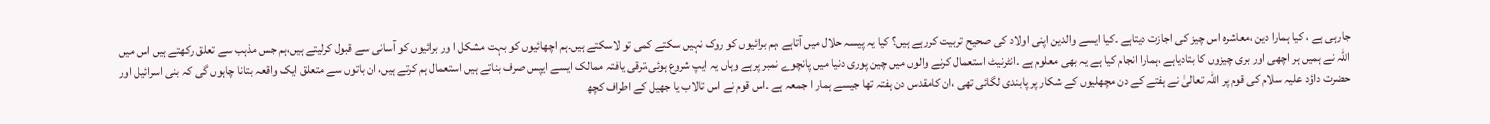جارہی ہے ، کیا ہمارا دین ،معاشرہ اس چیز کی اجازت دیتاہے ۔کیا ایسے والدین اپنی اولاد کی صحیح تربیت کررہے ہیں؟ کیا یہ پیسہ حلال میں آتاہے ،ہم برائیوں کو روک نہیں سکتے کمی تو لاسکتے ہیں۔ہم اچھائیوں کو بہت مشکل ا ور برائیوں کو آسانی سے قبول کرلیتے ہیں،ہم جس مذہب سے تعلق رکھتے ہیں اس میں اللہ نے ہمیں ہر اچھی اور بری چیزوں کا بتادیاہے ،ہمارا انجام کیا ہے یہ بھی معلوم ہے ۔انٹرنیٹ استعمال کرنے والوں میں چین پوری دنیا میں پانچوے نمبر پرہے وہاں یہ ایپ شروع ہوئی،ترقی یافتہ ممالک ایسے ایپس صرف بناتے ہیں استعمال ہم کرتے ہیں، ان باتوں سے متعلق ایک واقعہ بتانا چاہوں گی کہ بنی اسرائیل اور حضرت داؤد علیہ سلام کی قوم پر اللہ تعالیٰ نے ہفتے کے دن مچھلیوں کے شکار پر پابندی لگائی تھی ،ان کامقدس دن ہفتہ تھا جیسے ہمار ا جمعہ ہے ۔اس قوم نے اس تالاب یا جھیل کے اطراف کچھ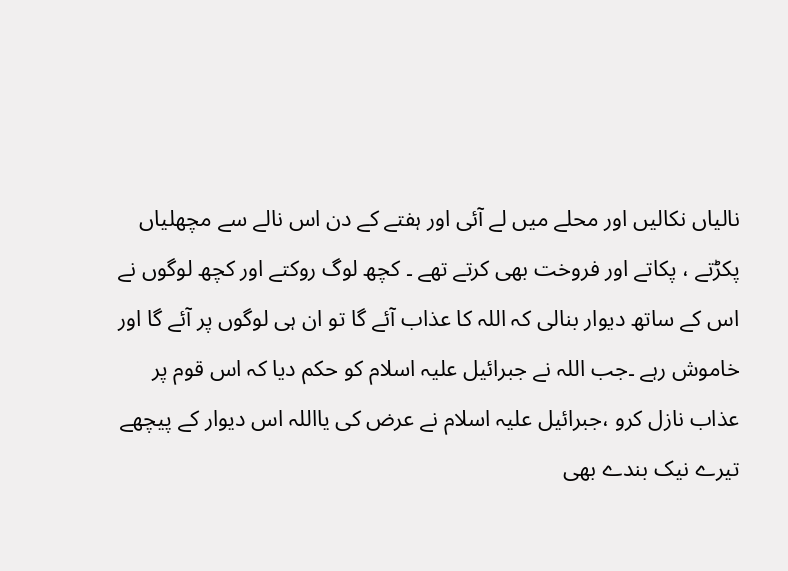نالیاں نکالیں اور محلے میں لے آئی اور ہفتے کے دن اس نالے سے مچھلیاں پکڑتے ، پکاتے اور فروخت بھی کرتے تھے ۔ کچھ لوگ روکتے اور کچھ لوگوں نے اس کے ساتھ دیوار بنالی کہ اللہ کا عذاب آئے گا تو ان ہی لوگوں پر آئے گا اور خاموش رہے ۔جب اللہ نے جبرائیل علیہ اسلام کو حکم دیا کہ اس قوم پر عذاب نازل کرو ،جبرائیل علیہ اسلام نے عرض کی یااللہ اس دیوار کے پیچھے تیرے نیک بندے بھی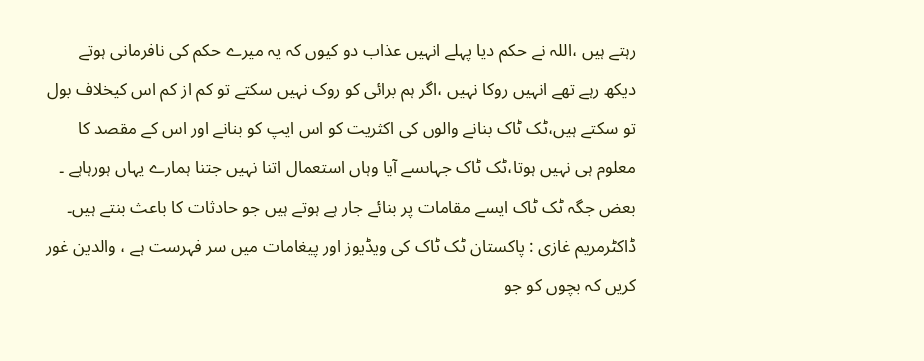رہتے ہیں ،اللہ نے حکم دیا پہلے انہیں عذاب دو کیوں کہ یہ میرے حکم کی نافرمانی ہوتے دیکھ رہے تھے انہیں روکا نہیں ،اگر ہم برائی کو روک نہیں سکتے تو کم از کم اس کیخلاف بول تو سکتے ہیں،ٹک ٹاک بنانے والوں کی اکثریت کو اس ایپ کو بنانے اور اس کے مقصد کا معلوم ہی نہیں ہوتا،ٹک ٹاک جہاںسے آیا وہاں استعمال اتنا نہیں جتنا ہمارے یہاں ہورہاہے ۔ بعض جگہ ٹک ٹاک ایسے مقامات پر بنائے جار ہے ہوتے ہیں جو حادثات کا باعث بنتے ہیں۔
ڈاکٹرمریم غازی : پاکستان ٹک ٹاک کی ویڈیوز اور پیغامات میں سر فہرست ہے ، والدین غور کریں کہ بچوں کو جو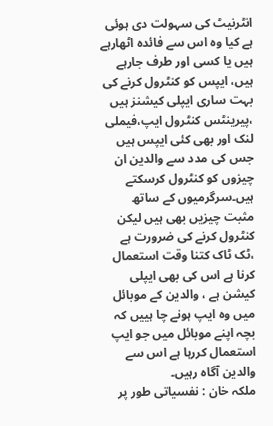انٹرنیٹ کی سہولت دی ہوئی ہے کیا وہ اس سے فائدہ اٹھارہے ہیں یا کسی اور طرف جارہے ہیں، ایپس کو کنٹرول کرنے کی بہت ساری ایپلی کیشنز ہیں ،پیرینٹس کنٹرول ایپ،فیملی لنک اور بھی کئی ایپس ہیں جس کی مدد سے والدین ان چیزوں کو کنٹرول کرسکتے ہیں۔سرگرمیوں کے ساتھ مثبت چیزیں بھی ہیں لیکن کنٹرول کرنے کی ضرورت ہے ،ٹک ٹاک کتنا وقت استعمال کرنا ہے اس کی بھی ایپلی کیشن ہے ، والدین کے موبائل میں وہ ایپ ہونے چا ہییں کہ بچہ اپنے موبائل میں جو ایپ استعمال کررہا ہے اس سے والدین آگاہ رہیں۔
ملکہ خان : نفسیاتی طور پر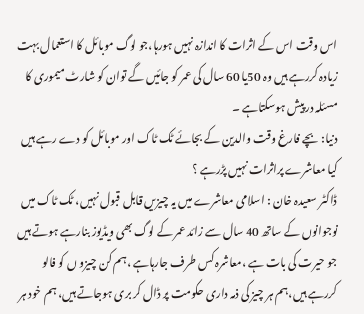اس وقت اس کے اثرات کا اندازہ نہیں ہورہا،جو لوگ موبائل کا استعمال بہت زیادہ کررہے ہیں وہ 50یا 60 سال کی عمر کو جائیں گے توان کو شارٹ میموری کا مسئلہ درپیش ہوسکتاہے ۔
دنیا: بچے فارغ وقت والدین کے بجائے ٹک ٹاک اور موبائل کو دے رہے ہیں کیا معاشرے پراثرات نہیں پڑرہے ؟
ڈاکٹر سعیدہ خان : اسلامی معاشرے میں یہ چیزیں قابل قبول نہیں، ٹک ٹاک میں نوجوانوں کے ساتھ 40 سال سے زائد عمر کے لوگ بھی ویڈیوز بنارہے ہوتے ہیں جو حیرت کی بات ہے ،معاشرہ کس طرف جارہاہے ،ہم کن چیزو ں کو فالو کررہے ہیں،ہم ہر چیز کی ذمہ داری حکومت پر ڈال کر بری ہوجاتے ہیں، ہم خود ہر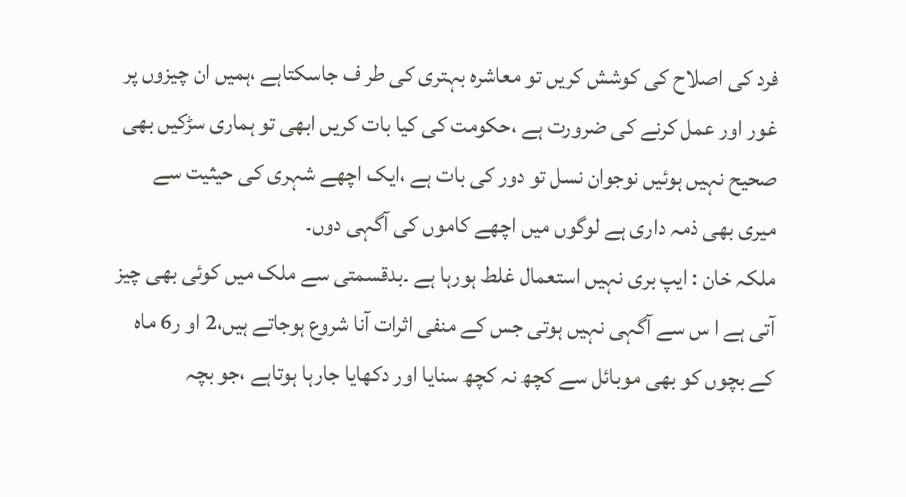فرد کی اصلاح کی کوشش کریں تو معاشرہ بہتری کی طر ف جاسکتاہے ،ہمیں ان چیزوں پر غور اور عمل کرنے کی ضرورت ہے ،حکومت کی کیا بات کریں ابھی تو ہماری سڑکیں بھی صحیح نہیں ہوئیں نوجوان نسل تو دور کی بات ہے ،ایک اچھے شہری کی حیثیت سے میری بھی ذمہ داری ہے لوگوں میں اچھے کاموں کی آگہی دوں۔
ملکہ خان : ایپ بری نہیں استعمال غلط ہورہا ہے ۔بدقسمتی سے ملک میں کوئی بھی چیز آتی ہے ا س سے آگہی نہیں ہوتی جس کے منفی اثرات آنا شروع ہوجاتے ہیں،2 او ر6 ماہ کے بچوں کو بھی موبائل سے کچھ نہ کچھ سنایا اور دکھایا جارہا ہوتاہے ،جو بچہ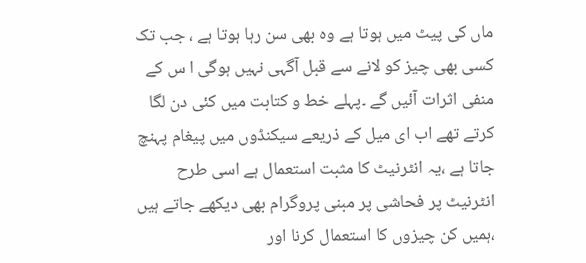ماں کی پیٹ میں ہوتا ہے وہ بھی سن رہا ہوتا ہے ، جب تک کسی بھی چیز کو لانے سے قبل آگہی نہیں ہوگی ا س کے منفی اثرات آئیں گے ۔پہلے خط و کتابت میں کئی دن لگا کرتے تھے اب ای میل کے ذریعے سیکنڈوں میں پیغام پہنچ جاتا ہے ،یہ انٹرنیٹ کا مثبت استعمال ہے اسی طرح انٹرنیٹ پر فحاشی پر مبنی پروگرام بھی دیکھے جاتے ہیں ،ہمیں کن چیزوں کا استعمال کرنا اور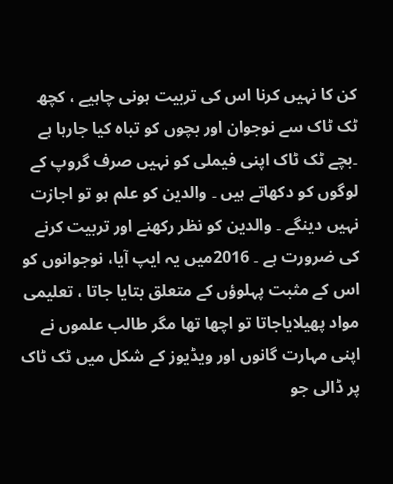کن کا نہیں کرنا اس کی تربیت ہونی چاہیے ، کچھ ٹک ٹاک سے نوجوان اور بچوں کو تباہ کیا جارہا ہے ۔بچے ٹک ٹاک اپنی فیملی کو نہیں صرف گروپ کے لوگوں کو دکھاتے ہیں ۔ والدین کو علم ہو تو اجازت نہیں دینگے ۔ والدین کو نظر رکھنے اور تربیت کرنے کی ضرورت ہے ۔ 2016میں یہ ایپ آیا، نوجوانوں کو اس کے مثبت پہلوؤں کے متعلق بتایا جاتا ، تعلیمی مواد پھیلایاجاتا تو اچھا تھا مگر طالب علموں نے اپنی مہارت گانوں اور ویڈیوز کے شکل میں ٹک ٹاک پر ڈالی جو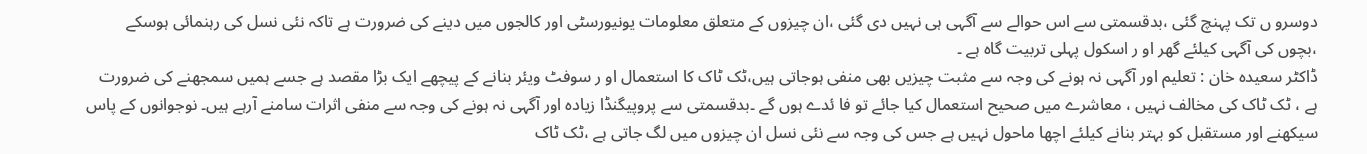دوسرو ں تک پہنچ گئی ،بدقسمتی سے اس حوالے سے آگہی ہی نہیں دی گئی ،ان چیزوں کے متعلق معلومات یونیورسٹی اور کالجوں میں دینے کی ضرورت ہے تاکہ نئی نسل کی رہنمائی ہوسکے ،بچوں کی آگہی کیلئے گھر او ر اسکول پہلی تربیت گاہ ہے ۔
ڈاکٹر سعیدہ خان : تعلیم اور آگہی نہ ہونے کی وجہ سے مثبت چیزیں بھی منفی ہوجاتی ہیں،ٹک ٹاک کا استعمال او ر سوفٹ ویئر بنانے کے پیچھے ایک بڑا مقصد ہے جسے ہمیں سمجھنے کی ضرورت ہے ، ٹک ٹاک کی مخالف نہیں ، معاشرے میں صحیح استعمال کیا جائے تو فا ئدے ہوں گے ۔بدقسمتی سے پروپیگنڈا زیادہ اور آگہی نہ ہونے کی وجہ سے منفی اثرات سامنے آرہے ہیں۔ نوجوانوں کے پاس سیکھنے اور مستقبل کو بہتر بنانے کیلئے اچھا ماحول نہیں ہے جس کی وجہ سے نئی نسل ان چیزوں میں لگ جاتی ہے ،ٹک ٹاک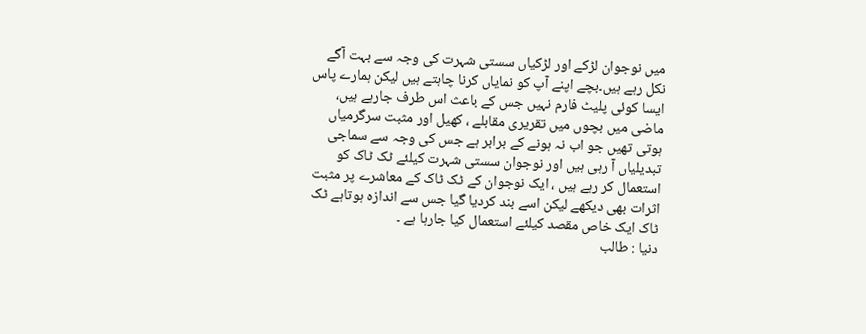میں نوجوان لڑکے اور لڑکیاں سستی شہرت کی وجہ سے بہت آگے نکل رہے ہیں۔بچے اپنے آپ کو نمایاں کرنا چاہتے ہیں لیکن ہمارے پاس ایسا کوئی پلیٹ فارم نہیں جس کے باعث اس طرف جارہے ہیں، ماضی میں بچوں میں تقریری مقابلے ، کھیل اور مثبت سرگرمیاں ہوتی تھیں جو اب نہ ہونے کے برابر ہے جس کی وجہ سے سماجی تبدیلیاں آ رہی ہیں اور نوجوان سستی شہرت کیلئے ٹک ٹاک کو استعمال کر رہے ہیں ، ایک نوجوان کے ٹک ٹاک کے معاشرے پر مثبت اثرات بھی دیکھے لیکن اسے بند کردیا گیا جس سے اندازہ ہوتاہے ٹک ٹاک ایک خاص مقصد کیلئے استعمال کیا جارہا ہے ۔
دنیا : طالب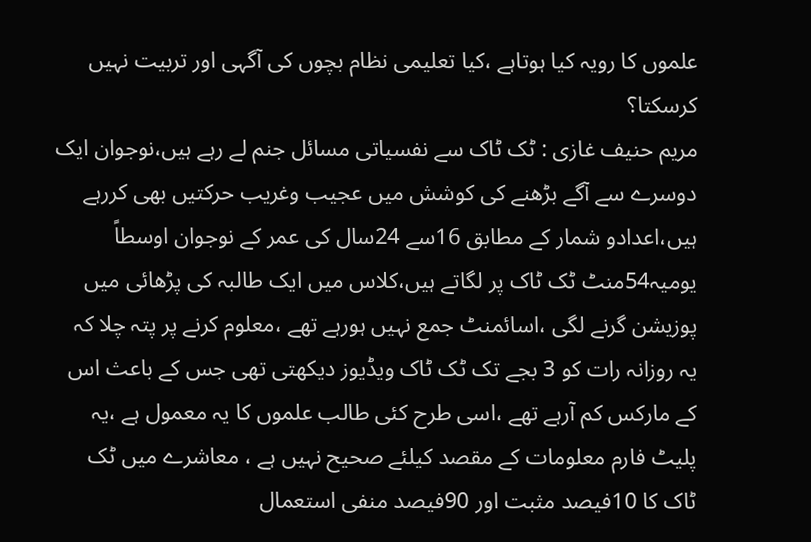علموں کا رویہ کیا ہوتاہے ،کیا تعلیمی نظام بچوں کی آگہی اور تربیت نہیں کرسکتا؟
مریم حنیف غازی : ٹک ٹاک سے نفسیاتی مسائل جنم لے رہے ہیں،نوجوان ایک دوسرے سے آگے بڑھنے کی کوشش میں عجیب وغریب حرکتیں بھی کررہے ہیں،اعدادو شمار کے مطابق 16سے 24سال کی عمر کے نوجوان اوسطاً یومیہ54منٹ ٹک ٹاک پر لگاتے ہیں،کلاس میں ایک طالبہ کی پڑھائی میں پوزیشن گرنے لگی ،اسائمنٹ جمع نہیں ہورہے تھے ،معلوم کرنے پر پتہ چلا کہ یہ روزانہ رات کو 3 بجے تک ٹک ٹاک ویڈیوز دیکھتی تھی جس کے باعث اس کے مارکس کم آرہے تھے ،اسی طرح کئی طالب علموں کا یہ معمول ہے ،یہ پلیٹ فارم معلومات کے مقصد کیلئے صحیح نہیں ہے ، معاشرے میں ٹک ٹاک کا 10فیصد مثبت اور 90فیصد منفی استعمال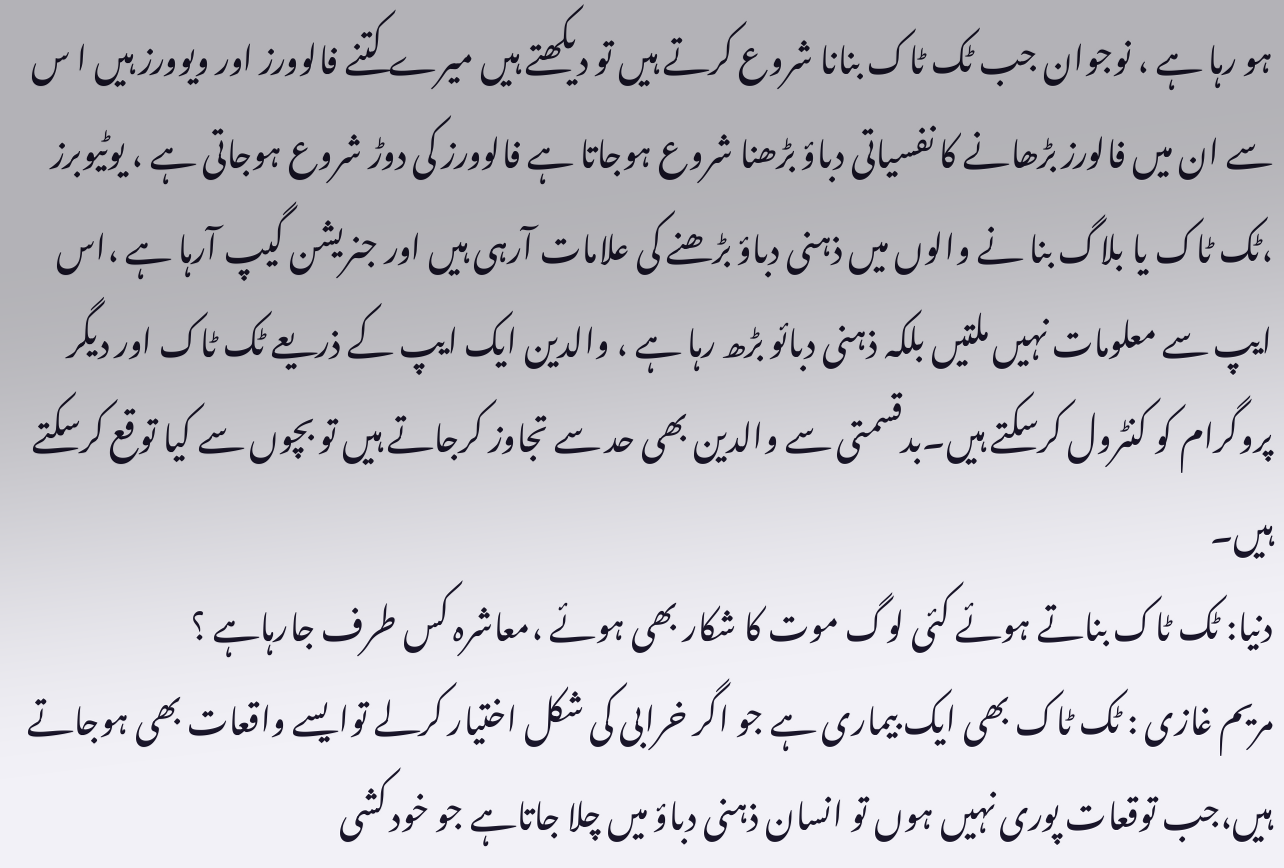ہو رہا ہے ، نوجوان جب ٹک ٹاک بنانا شروع کرتے ہیں تو دیکھتے ہیں میرے کتنے فالوورز اور ویوورز ہیں ا س سے ان میں فالورز بڑھانے کا نفسیاتی دباؤ بڑھنا شروع ہوجاتا ہے فالوورز کی دوڑ شروع ہوجاتی ہے ، یوٹیوبرز ،ٹک ٹاک یا بلاگ بنا نے والوں میں ذہنی دباؤ بڑھنے کی علامات آرہی ہیں اور جنریشن گیپ آرہا ہے ،اس ایپ سے معلومات نہیں ملتیں بلکہ ذہنی دبائو بڑھ رہا ہے ، والدین ایک ایپ کے ذریعے ٹک ٹاک اور دیگر پروگرام کو کنٹرول کرسکتے ہیں۔بدقسمتی سے والدین بھی حد سے تجاوز کرجاتے ہیں تو بچوں سے کیا توقع کرسکتے ہیں۔
دنیا: ٹک ٹاک بناتے ہوئے کئی لوگ موت کا شکار بھی ہوئے ،معاشرہ کس طرف جارہاہے ؟
مریم غازی : ٹک ٹاک بھی ایک بیماری ہے جو اگر خرابی کی شکل اختیار کرلے توایسے واقعات بھی ہوجاتے ہیں،جب توقعات پوری نہیں ہوں تو انسان ذہنی دباؤ میں چلا جاتاہے جو خود کشی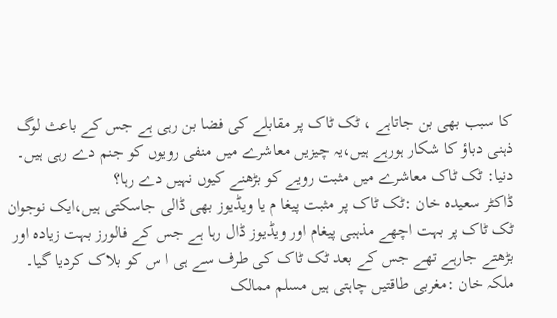کا سبب بھی بن جاتاہے ، ٹک ٹاک پر مقابلے کی فضا بن رہی ہے جس کے باعث لوگ ذہنی دباؤ کا شکار ہورہے ہیں،یہ چیزیں معاشرے میں منفی رویوں کو جنم دے رہی ہیں۔
دنیا: ٹک ٹاک معاشرے میں مثبت رویے کو بڑھنے کیوں نہیں دے رہا؟
ڈاکٹر سعیدہ خان :ٹک ٹاک پر مثبت پیغا م یا ویڈیوز بھی ڈالی جاسکتی ہیں،ایک نوجوان ٹک ٹاک پر بہت اچھے مذہبی پیغام اور ویڈیوز ڈال رہا ہے جس کے فالورز بہت زیادہ اور بڑھتے جارہے تھے جس کے بعد ٹک ٹاک کی طرف سے ہی ا س کو بلاک کردیا گیا۔
ملکہ خان :مغربی طاقتیں چاہتی ہیں مسلم ممالک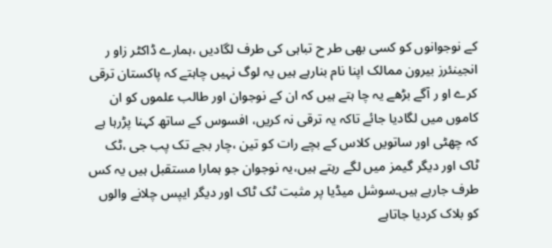کے نوجوانوں کو کسی بھی طر ح تباہی کی طرف لگادیں ،ہمارے ڈاکٹر زاو ر انجینئرز بیرون ممالک اپنا نام بنارہے ہیں یہ لوگ نہیں چاہتے کہ پاکستان ترقی کرے او ر آگے بڑھے یہ چا ہتے ہیں کہ ان کے نوجوان اور طالب علموں کو ان کاموں میں لگادیا جائے تاکہ یہ ترقی نہ کریں، افسوس کے ساتھ کہنا پڑرہا ہے کہ چھٹی اور ساتویں کلاس کے بچے رات کو تین ،چار بجے تک پب جی ،ٹک ٹاک اور دیگر گیمز میں لگے رہتے ہیں،یہ نوجوان جو ہمارا مستقبل ہیں یہ کس طرف جارہے ہیں۔سوشل میڈیا پر مثبت ٹک ٹاک اور دیگر ایپس چلانے والوں کو بلاک کردیا جاتاہے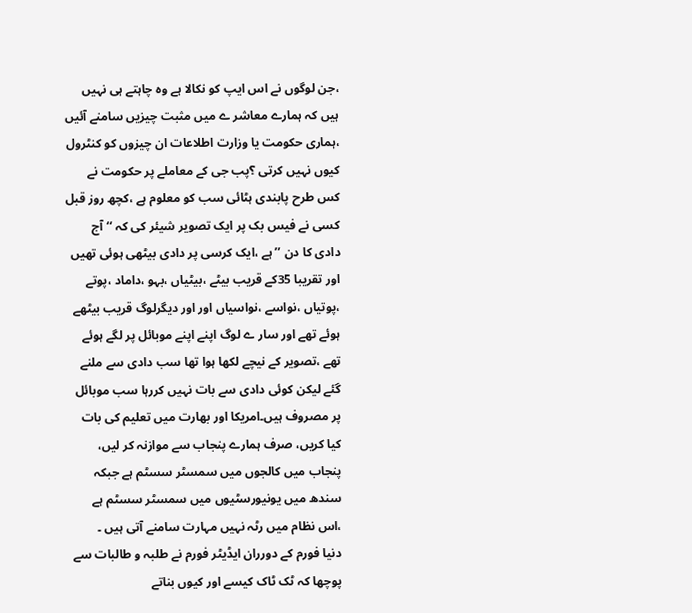،جن لوگوں نے اس ایپ کو نکالا ہے وہ چاہتے ہی نہیں ہیں کہ ہمارے معاشر ے میں مثبت چیزیں سامنے آئیں ،ہماری حکومت یا وزارت اطلاعات ان چیزوں کو کنٹرول کیوں نہیں کرتی ؟پب جی کے معاملے پر حکومت نے کس طرح پابندی ہٹائی سب کو معلوم ہے ،کچھ روز قبل کسی نے فیس بک پر ایک تصویر شیئر کی کہ ‘‘ آج دادی کا دن ’’ ہے ،ایک کرسی پر دادی بیٹھی ہوئی تھیں اور تقریبا 35کے قریب بیٹے ،بیٹیاں ،بہو ،داماد ،پوتے ،پوتیاں ،نواسے ،نواسیاں اور اور دیگرلوگ قریب بیٹھے ہوئے تھے اور سار ے لوگ اپنے اپنے موبائل پر لگے ہوئے تھے ،تصویر کے نیچے لکھا ہوا تھا سب دادی سے ملنے گئے لیکن کوئی دادی سے بات نہیں کررہا سب موبائل پر مصروف ہیں۔امریکا اور بھارت میں تعلیم کی بات کیا کریں، صرف ہمارے پنجاب سے موازنہ کر لیں، پنجاب میں کالجوں میں سمسٹر سسٹم ہے جبکہ سندھ میں یونیورسٹیوں میں سمسٹر سسٹم ہے ،اس نظام میں رٹہ نہیں مہارت سامنے آتی ہیں ۔
دنیا فورم کے دورران ایڈیٹر فورم نے طلبہ و طالبات سے پوچھا کہ ٹک ٹاک کیسے اور کیوں بناتے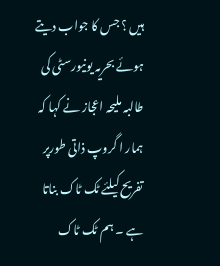ہیں ؟ جس کا جواب دیتے ہوئے بحریہ یونیورسٹی کی طالبہ ملیحہ اعجاز نے کہا کہ ہمار ا گروپ ذاتی طورپر تفریح کیلئے ٹک ٹاک بناتا ہے ۔ ہم ٹک ٹاک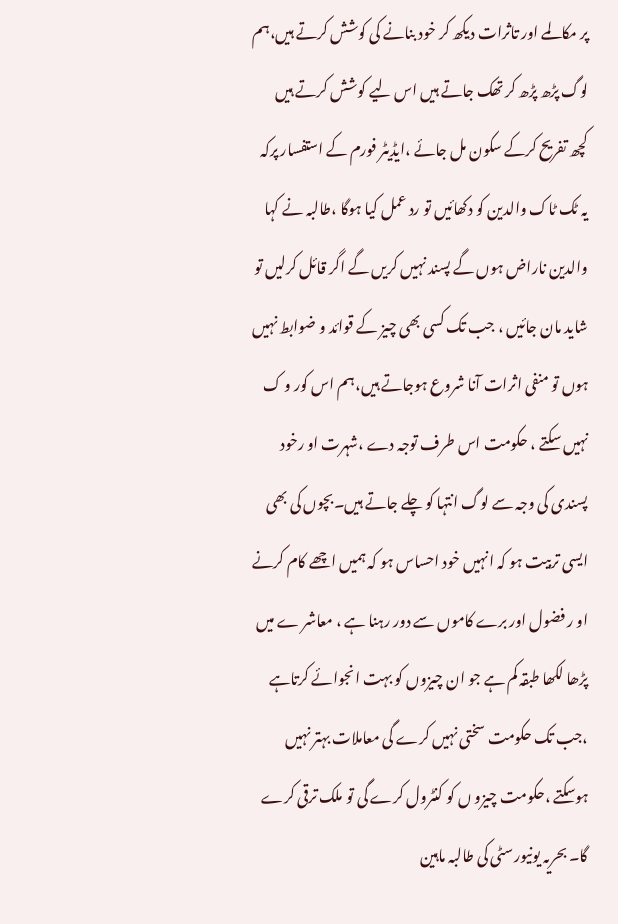پر مکالمے اور تاثرات دیکھ کر خود بنانے کی کوشش کرتے ہیں،ہم لوگ پڑھ پڑھ کر تھک جاتے ہیں اس لیے کوشش کرتے ہیں کچھ تفریح کرکے سکون مل جائے ،ایڈیٹر فورم کے استفسار پرکہ یہ ٹک ٹاک والدین کو دکھائیں تو رد عمل کیا ہوگا ،طالبہ نے کہا والدین ناراض ہوں گے پسند نہیں کریں گے اگر قائل کرلیں تو شاید مان جائیں ، جب تک کسی بھی چیز کے قوائد و ضوابط نہیں ہوں تو منفی اثرات آنا شروع ہوجاتے ہیں،ہم اس کور و ک نہیں سکتے ، حکومت اس طرف توجہ دے ،شہرت او رخود پسندی کی وجہ سے لوگ انتہا کو چلے جاتے ہیں۔بچوں کی بھی ایسی تربیت ہو کہ انہیں خود احساس ہو کہ ہمیں اچھے کام کرنے او ر فضول اور برے کاموں سے دور رہنا ہے ، معاشر ے میں پڑھا لکھا طبقہ کم ہے جو ان چیزوں کو بہت انجوائے کرتاہے ،جب تک حکومت سختی نہیں کرے گی معاملات بہتر نہیں ہوسکتے ،حکومت چیزو ں کو کنٹرول کرے گی تو ملک ترقی کرے گا۔ بحریہ یونیورسٹی کی طالبہ ماہین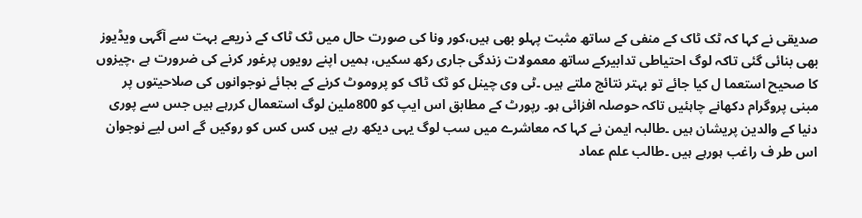صدیقی نے کہا کہ ٹک ٹاک کے منفی کے ساتھ مثبت پہلو بھی ہیں،کور ونا کی صورت حال میں ٹک ٹاک کے ذریعے بہت سے آگہی ویڈیوز بھی بنائی گئی تاکہ لوگ احتیاطی تدابیرکے ساتھ معمولات زندگی جاری رکھ سکیں، ہمیں اپنے رویوں پرغور کرنے کی ضرورت ہے ،چیزوں کا صحیح استعما ل کیا جائے تو بہتر نتائج ملتے ہیں ۔ٹی وی چینل کو ٹک ٹاک کو پروموٹ کرنے کے بجائے نوجوانوں کی صلاحیتوں پر مبنی پروگرام دکھانے چاہئیں تاکہ حوصلہ افزائی ہو۔ رپورٹ کے مطابق اس ایپ کو 800ملین لوگ استعمال کررہے ہیں جس سے پوری دنیا کے والدین پریشان ہیں ۔طالبہ ایمن نے کہا کہ معاشرے میں سب لوگ یہی دیکھ رہے ہیں کس کس کو روکیں گے اس لیے نوجوان اس طر ف راغب ہورہے ہیں ۔طالب علم عماد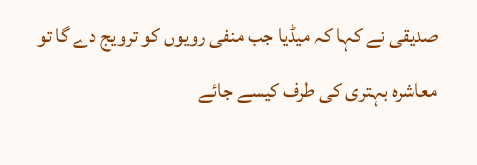صدیقی نے کہا کہ میڈیا جب منفی رویوں کو ترویج دے گا تو معاشرہ بہتری کی طرف کیسے جائے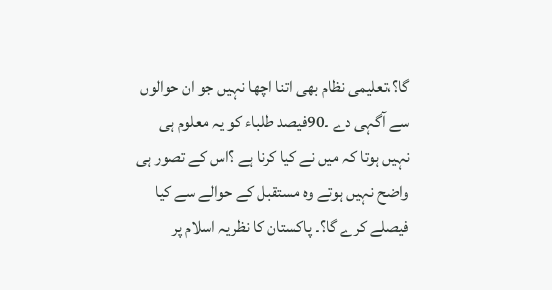گا؟،تعلیمی نظام بھی اتنا اچھا نہیں جو ان حوالوں سے آگہی دے ۔90فیصد طلباء کو یہ معلوم ہی نہیں ہوتا کہ میں نے کیا کرنا ہے ؟اس کے تصور ہی واضح نہیں ہوتے وہ مستقبل کے حوالے سے کیا فیصلے کرے گا؟۔ پاکستان کا نظریہ اسلام پر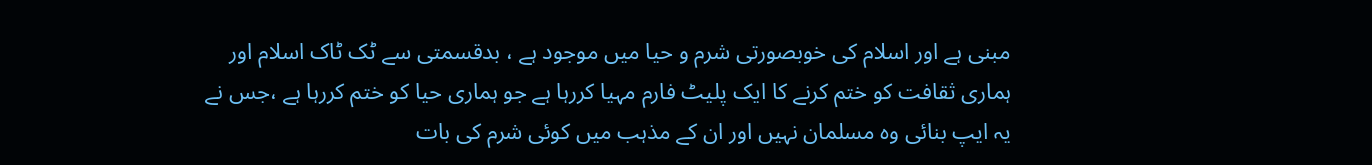مبنی ہے اور اسلام کی خوبصورتی شرم و حیا میں موجود ہے ، بدقسمتی سے ٹک ٹاک اسلام اور ہماری ثقافت کو ختم کرنے کا ایک پلیٹ فارم مہیا کررہا ہے جو ہماری حیا کو ختم کررہا ہے ،جس نے یہ ایپ بنائی وہ مسلمان نہیں اور ان کے مذہب میں کوئی شرم کی بات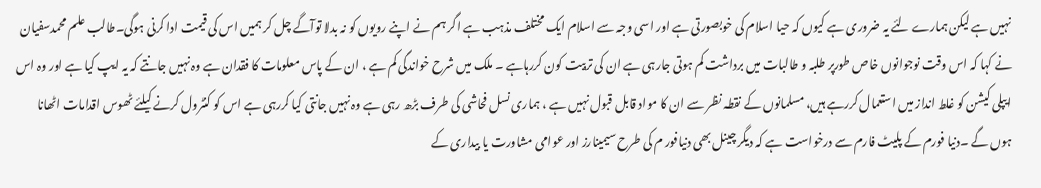نہیں ہے لیکن ہمارے لئے یہ ضروری ہے کیوں کہ حیا اسلام کی خوبصورتی ہے اور اسی وجہ سے اسلام ایک مختلف مذہب ہے اگر ہم نے اپنے رویوں کو نہ بدلا توآگے چل کر ہمیں اس کی قیمت ادا کرنی ہوگی۔طالب علم محمدسفیان نے کہا کہ اس وقت نوجوانوں خاص طورپر طلبہ و طالبات میں برداشت کم ہوتی جارہی ہے ان کی تربیت کون کررہاہے ۔ ملک میں شرح خواندگی کم ہے ، ان کے پاس معلومات کا فقدان ہے وہ نہیں جانتے کہ یہ ایپ کیا ہے اور وہ اس ایپلی کیشن کو غلط انداز میں استعمال کررہے ہیں، مسلمانوں کے نقطہ نظر سے ان کا مواد قابل قبول نہیں ہے ، ہماری نسل فحاشی کی طرف بڑھ رہی ہے وہ نہیں جانتی کیا کررہی ہے اس کو کنٹرول کرنے کیلئے ٹھوس اقدامات اٹھانا ہوں گے ۔دنیا فورم کے پلیٹ فارم سے درخواست ہے کہ دیگر چینل بھی دنیافور م کی طرح سیمینارز اور عوامی مشاورت یا بیداری کے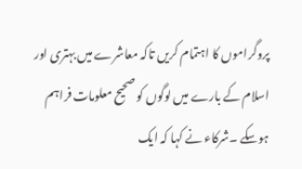پروگراموں کا اہتمام کریں تاکہ معاشرے میں بہتری اور اسلام کے بارے میں لوگوں کو صحیح معلومات فراہم ہوسکے ۔شرکاء نے کہا کہ ایک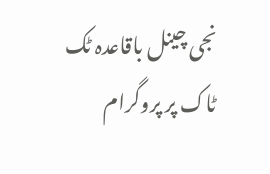نجی چینل باقاعدہ ٹک ٹاک پر پروگرام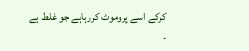کرکے اسے پروموٹ کررہاہے جو غلط ہے ۔